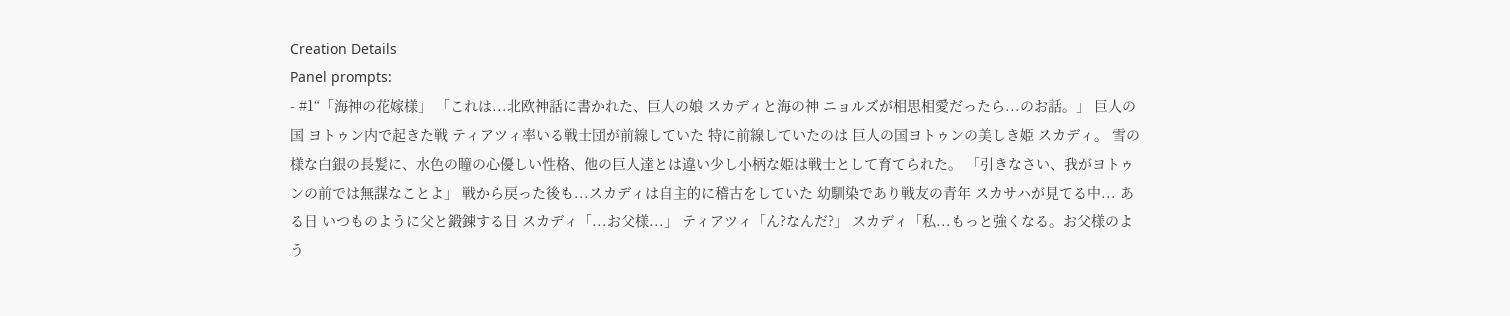Creation Details
Panel prompts:
- #1“「海神の花嫁様」 「これは...北欧神話に書かれた、巨人の娘 スカディと海の神 ニョルズが相思相愛だったら...のお話。」 巨人の国 ヨトゥン内で起きた戦 ティアツィ率いる戦士団が前線していた 特に前線していたのは 巨人の国ヨトゥンの美しき姫 スカディ。 雪の様な白銀の長髪に、水色の瞳の心優しい性格、他の巨人達とは違い少し小柄な姫は戦士として育てられた。 「引きなさい、我がヨトゥンの前では無謀なことよ」 戦から戻った後も...スカディは自主的に稽古をしていた 幼馴染であり戦友の青年 スカサハが見てる中... ある日 いつものように父と鍛錬する日 スカディ「...お父様...」 ティアツィ「ん?なんだ?」 スカディ「私...もっと強くなる。お父様のよう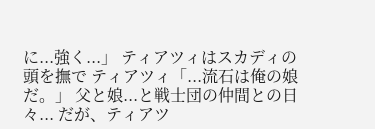に...強く...」 ティアツィはスカディの頭を撫で ティアツィ「...流石は俺の娘だ。」 父と娘...と戦士団の仲間との日々... だが、ティアツ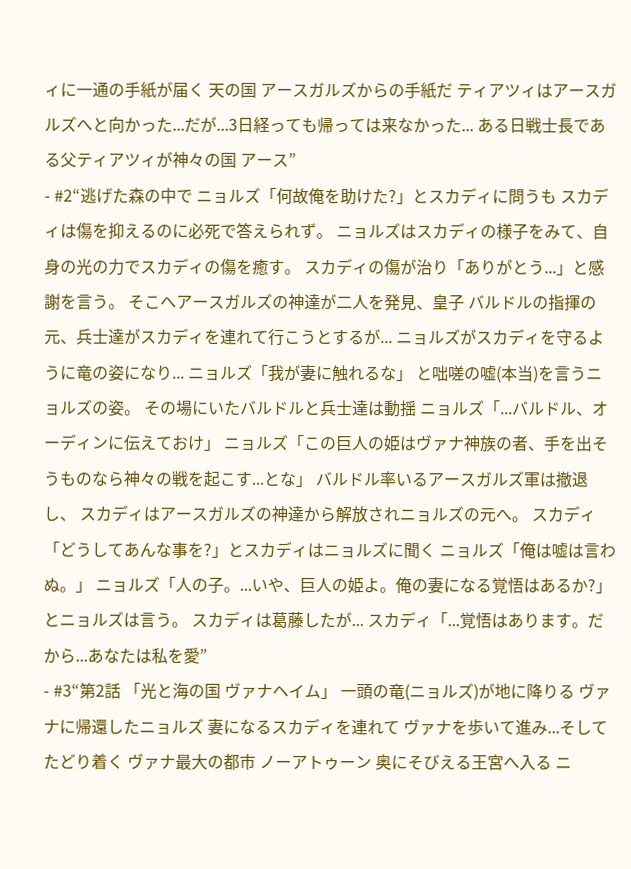ィに一通の手紙が届く 天の国 アースガルズからの手紙だ ティアツィはアースガルズへと向かった...だが...3日経っても帰っては来なかった... ある日戦士長である父ティアツィが神々の国 アース”
- #2“逃げた森の中で ニョルズ「何故俺を助けた?」とスカディに問うも スカディは傷を抑えるのに必死で答えられず。 ニョルズはスカディの様子をみて、自身の光の力でスカディの傷を癒す。 スカディの傷が治り「ありがとう...」と感謝を言う。 そこへアースガルズの神達が二人を発見、皇子 バルドルの指揮の元、兵士達がスカディを連れて行こうとするが... ニョルズがスカディを守るように竜の姿になり... ニョルズ「我が妻に触れるな」 と咄嗟の嘘(本当)を言うニョルズの姿。 その場にいたバルドルと兵士達は動揺 ニョルズ「...バルドル、オーディンに伝えておけ」 ニョルズ「この巨人の姫はヴァナ神族の者、手を出そうものなら神々の戦を起こす...とな」 バルドル率いるアースガルズ軍は撤退し、 スカディはアースガルズの神達から解放されニョルズの元へ。 スカディ「どうしてあんな事を?」とスカディはニョルズに聞く ニョルズ「俺は嘘は言わぬ。」 ニョルズ「人の子。...いや、巨人の姫よ。俺の妻になる覚悟はあるか?」とニョルズは言う。 スカディは葛藤したが... スカディ「...覚悟はあります。だから...あなたは私を愛”
- #3“第2話 「光と海の国 ヴァナヘイム」 一頭の竜(ニョルズ)が地に降りる ヴァナに帰還したニョルズ 妻になるスカディを連れて ヴァナを歩いて進み...そしてたどり着く ヴァナ最大の都市 ノーアトゥーン 奥にそびえる王宮へ入る ニ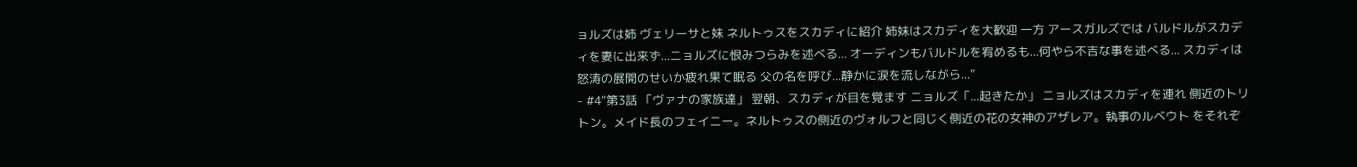ョルズは姉 ヴェリーサと妹 ネルトゥスをスカディに紹介 姉妹はスカディを大歓迎 一方 アースガルズでは バルドルがスカディを妻に出来ず...ニョルズに恨みつらみを述べる... オーディンもバルドルを宥めるも...何やら不吉な事を述べる... スカディは怒涛の展開のせいか疲れ果て眠る 父の名を呼び...静かに涙を流しながら...”
- #4“第3話 「ヴァナの家族達」 翌朝、スカディが目を覚ます ニョルズ「...起きたか」 ニョルズはスカディを連れ 側近のトリトン。メイド長のフェイニー。ネルトゥスの側近のヴォルフと同じく側近の花の女神のアザレア。執事のルベウト をそれぞ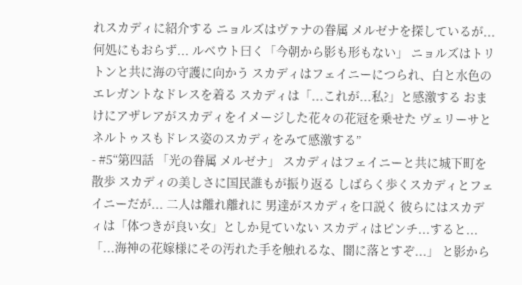れスカディに紹介する ニョルズはヴァナの眷属 メルゼナを探しているが...何処にもおらず... ルベウト曰く「今朝から影も形もない」 ニョルズはトリトンと共に海の守護に向かう スカディはフェイニーにつられ、白と水色のエレガントなドレスを着る スカディは「...これが...私?」と感激する おまけにアザレアがスカディをイメージした花々の花冠を乗せた ヴェリーサとネルトゥスもドレス姿のスカディをみて感激する”
- #5“第四話 「光の眷属 メルゼナ」 スカディはフェイニーと共に城下町を散歩 スカディの美しさに国民誰もが振り返る しばらく歩くスカディとフェイニーだが... 二人は離れ離れに 男達がスカディを口説く 彼らにはスカディは「体つきが良い女」としか見ていない スカディはピンチ...すると... 「...海神の花嫁様にその汚れた手を触れるな、闇に落とすぞ...」 と影から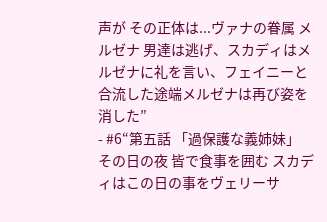声が その正体は...ヴァナの眷属 メルゼナ 男達は逃げ、スカディはメルゼナに礼を言い、フェイニーと合流した途端メルゼナは再び姿を消した”
- #6“第五話 「過保護な義姉妹」 その日の夜 皆で食事を囲む スカディはこの日の事をヴェリーサ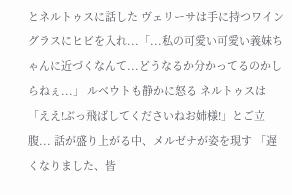とネルトゥスに話した ヴェリーサは手に持つワイングラスにヒビを入れ...「...私の可愛い可愛い義妹ちゃんに近づくなんて...どうなるか分かってるのかしらねぇ...」 ルベウトも静かに怒る ネルトゥスは「ええ!ぶっ飛ばしてくださいねお姉様!」とご立腹... 話が盛り上がる中、メルゼナが姿を現す 「遅くなりました、皆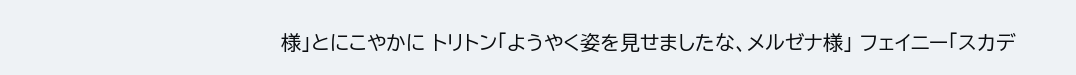様」とにこやかに トリトン「ようやく姿を見せましたな、メルゼナ様」 フェイニー「スカデ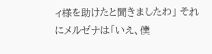ィ様を助けたと聞きましたわ」 それにメルゼナは「いえ、僕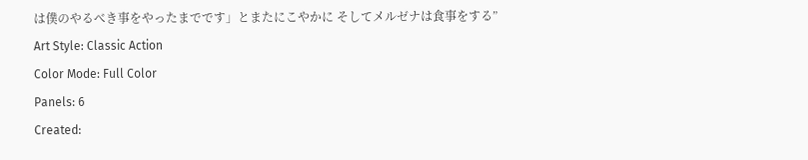は僕のやるべき事をやったまでです」とまたにこやかに そしてメルゼナは食事をする”
Art Style: Classic Action
Color Mode: Full Color
Panels: 6
Created: